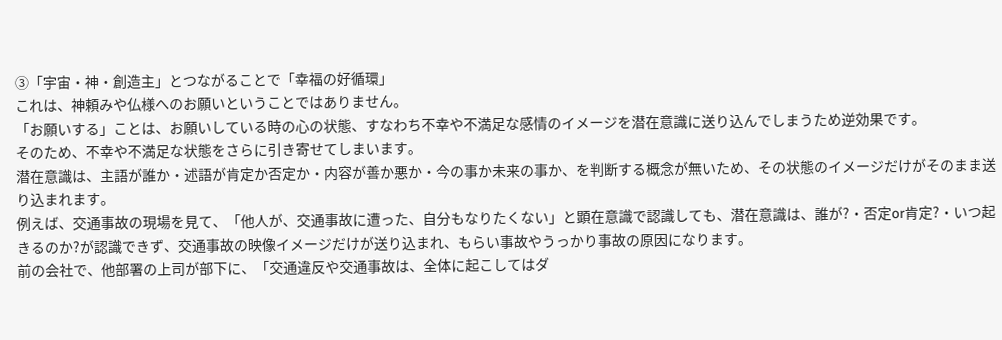③「宇宙・神・創造主」とつながることで「幸福の好循環」
これは、神頼みや仏様へのお願いということではありません。
「お願いする」ことは、お願いしている時の心の状態、すなわち不幸や不満足な感情のイメージを潜在意識に送り込んでしまうため逆効果です。
そのため、不幸や不満足な状態をさらに引き寄せてしまいます。
潜在意識は、主語が誰か・述語が肯定か否定か・内容が善か悪か・今の事か未来の事か、を判断する概念が無いため、その状態のイメージだけがそのまま送り込まれます。
例えば、交通事故の現場を見て、「他人が、交通事故に遭った、自分もなりたくない」と顕在意識で認識しても、潜在意識は、誰が?・否定or肯定?・いつ起きるのか?が認識できず、交通事故の映像イメージだけが送り込まれ、もらい事故やうっかり事故の原因になります。
前の会社で、他部署の上司が部下に、「交通違反や交通事故は、全体に起こしてはダ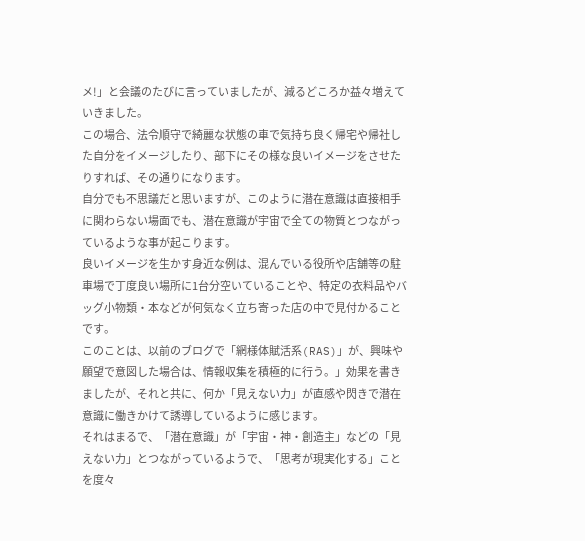メ!」と会議のたびに言っていましたが、減るどころか益々増えていきました。
この場合、法令順守で綺麗な状態の車で気持ち良く帰宅や帰社した自分をイメージしたり、部下にその様な良いイメージをさせたりすれば、その通りになります。
自分でも不思議だと思いますが、このように潜在意識は直接相手に関わらない場面でも、潜在意識が宇宙で全ての物質とつながっているような事が起こります。
良いイメージを生かす身近な例は、混んでいる役所や店舗等の駐車場で丁度良い場所に1台分空いていることや、特定の衣料品やバッグ小物類・本などが何気なく立ち寄った店の中で見付かることです。
このことは、以前のブログで「網様体賦活系(RAS)」が、興味や願望で意図した場合は、情報収集を積極的に行う。」効果を書きましたが、それと共に、何か「見えない力」が直感や閃きで潜在意識に働きかけて誘導しているように感じます。
それはまるで、「潜在意識」が「宇宙・神・創造主」などの「見えない力」とつながっているようで、「思考が現実化する」ことを度々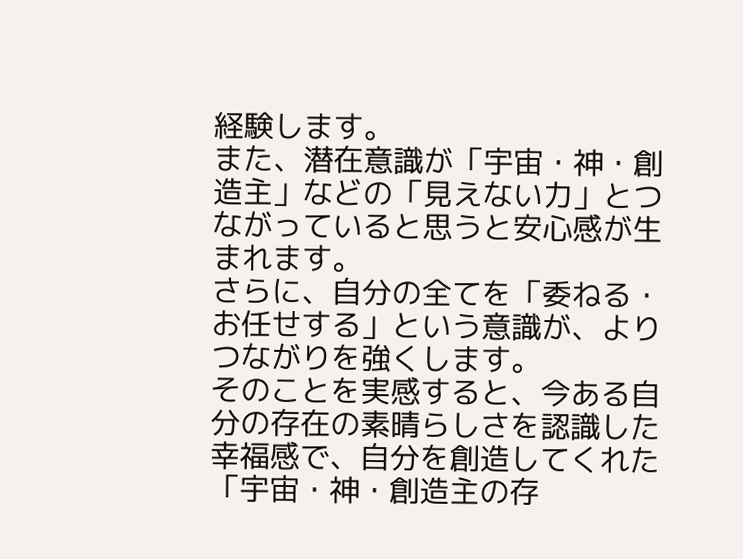経験します。
また、潜在意識が「宇宙・神・創造主」などの「見えない力」とつながっていると思うと安心感が生まれます。
さらに、自分の全てを「委ねる・お任せする」という意識が、よりつながりを強くします。
そのことを実感すると、今ある自分の存在の素晴らしさを認識した幸福感で、自分を創造してくれた「宇宙・神・創造主の存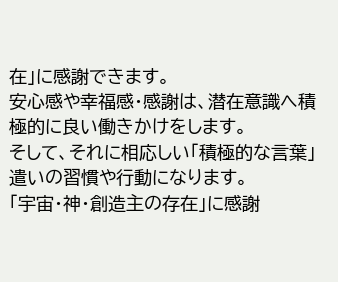在」に感謝できます。
安心感や幸福感・感謝は、潜在意識へ積極的に良い働きかけをします。
そして、それに相応しい「積極的な言葉」遣いの習慣や行動になります。
「宇宙・神・創造主の存在」に感謝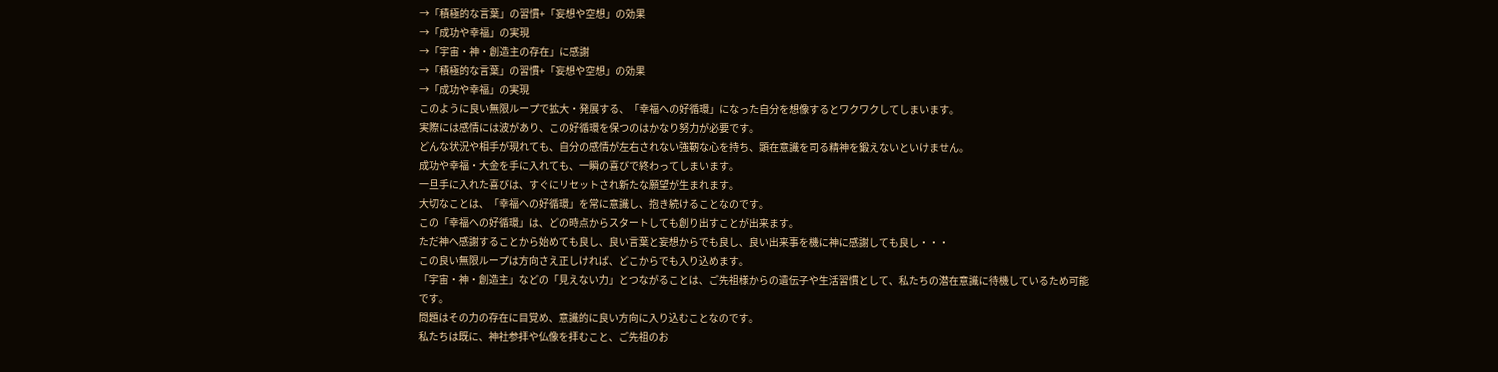→「積極的な言葉」の習慣+「妄想や空想」の効果
→「成功や幸福」の実現
→「宇宙・神・創造主の存在」に感謝
→「積極的な言葉」の習慣+「妄想や空想」の効果
→「成功や幸福」の実現
このように良い無限ループで拡大・発展する、「幸福への好循環」になった自分を想像するとワクワクしてしまいます。
実際には感情には波があり、この好循環を保つのはかなり努力が必要です。
どんな状況や相手が現れても、自分の感情が左右されない強靭な心を持ち、顕在意識を司る精神を鍛えないといけません。
成功や幸福・大金を手に入れても、一瞬の喜びで終わってしまいます。
一旦手に入れた喜びは、すぐにリセットされ新たな願望が生まれます。
大切なことは、「幸福への好循環」を常に意識し、抱き続けることなのです。
この「幸福への好循環」は、どの時点からスタートしても創り出すことが出来ます。
ただ神へ感謝することから始めても良し、良い言葉と妄想からでも良し、良い出来事を機に神に感謝しても良し・・・
この良い無限ループは方向さえ正しければ、どこからでも入り込めます。
「宇宙・神・創造主」などの「見えない力」とつながることは、ご先祖様からの遺伝子や生活習慣として、私たちの潜在意識に待機しているため可能です。
問題はその力の存在に目覚め、意識的に良い方向に入り込むことなのです。
私たちは既に、神社参拝や仏像を拝むこと、ご先祖のお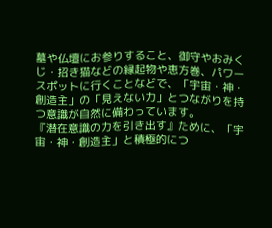墓や仏壇にお参りすること、御守やおみくじ・招き猫などの縁起物や恵方巻、パワースポットに行くことなどで、「宇宙・神・創造主」の「見えない力」とつながりを持つ意識が自然に備わっています。
『潜在意識の力を引き出す』ために、「宇宙・神・創造主」と積極的につ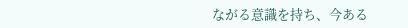ながる意識を持ち、今ある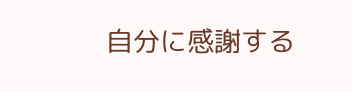自分に感謝する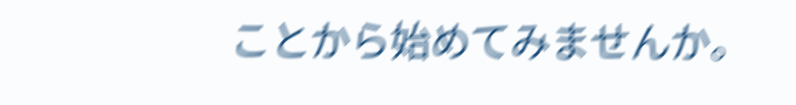ことから始めてみませんか。